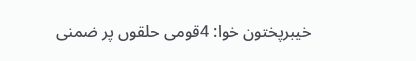خیبرپختون خوا: 4قومی حلقوں پر ضمنی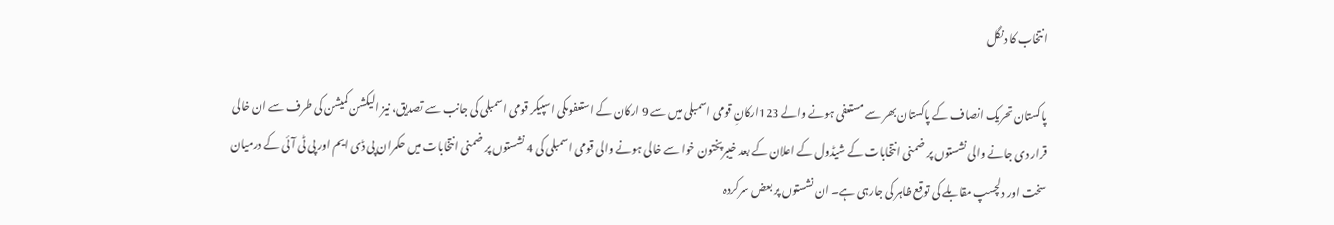انتخاب کا دنگل

پاکستان تحریک انصاف کے پاکستان بھر سے مستعفی ہونے والے 123ارکانِ قومی اسمبلی میں سے 9 ارکان کے استعفوںکی اسپیکر قومی اسمبلی کی جانب سے تصدیق، نیز الیکشن کمیشن کی طرف سے ان خالی قرار دی جانے والی نشستوں پر ضمنی انتخابات کے شیڈول کے اعلان کے بعد خیبرپختون خوا سے خالی ہونے والی قومی اسمبلی کی 4 نشستوں پر ضمنی انتخابات میں حکمران پی ڈی ایم اور پی ٹی آئی کے درمیان سخت اور دلچسپ مقابلے کی توقع ظاہر کی جارہی ہے۔ ان نشستوں پر بعض سرکردہ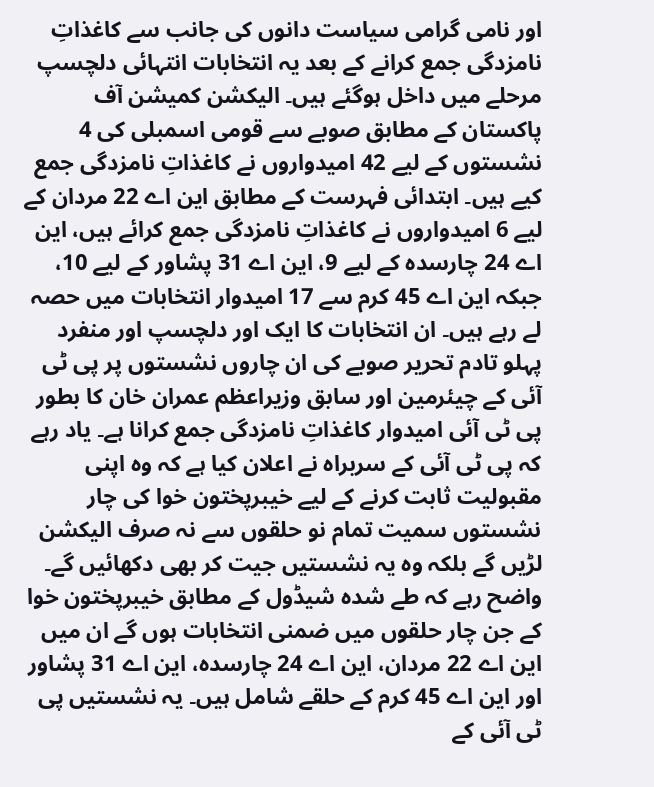اور نامی گرامی سیاست دانوں کی جانب سے کاغذاتِ نامزدگی جمع کرانے کے بعد یہ انتخابات انتہائی دلچسپ مرحلے میں داخل ہوگئے ہیں۔ الیکشن کمیشن آف پاکستان کے مطابق صوبے سے قومی اسمبلی کی 4 نشستوں کے لیے 42 امیدواروں نے کاغذاتِ نامزدگی جمع کیے ہیں۔ ابتدائی فہرست کے مطابق این اے 22 مردان کے لیے 6 امیدواروں نے کاغذاتِ نامزدگی جمع کرائے ہیں، این اے 24 چارسدہ کے لیے 9، این اے 31 پشاور کے لیے 10، جبکہ این اے 45 کرم سے 17 امیدوار انتخابات میں حصہ لے رہے ہیں۔ ان انتخابات کا ایک اور دلچسپ اور منفرد پہلو تادم تحریر صوبے کی ان چاروں نشستوں پر پی ٹی آئی کے چیئرمین اور سابق وزیراعظم عمران خان کا بطور پی ٹی آئی امیدوار کاغذاتِ نامزدگی جمع کرانا ہے۔ یاد رہے کہ پی ٹی آئی کے سربراہ نے اعلان کیا ہے کہ وہ اپنی مقبولیت ثابت کرنے کے لیے خیبرپختون خوا کی چار نشستوں سمیت تمام نو حلقوں سے نہ صرف الیکشن لڑیں گے بلکہ وہ یہ نشستیں جیت کر بھی دکھائیں گے۔ واضح رہے کہ طے شدہ شیڈول کے مطابق خیبرپختون خوا کے جن چار حلقوں میں ضمنی انتخابات ہوں گے ان میں این اے 22 مردان، این اے 24 چارسدہ، این اے 31 پشاور اور این اے 45 کرم کے حلقے شامل ہیں۔ یہ نشستیں پی ٹی آئی کے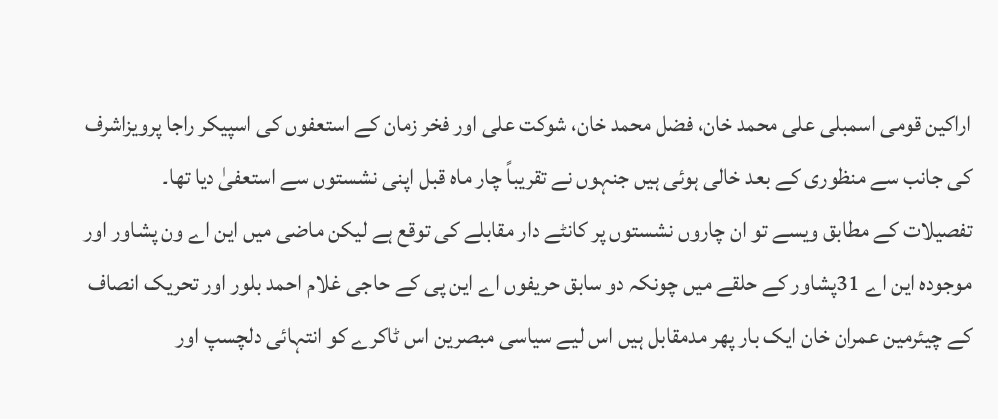اراکین قومی اسمبلی علی محمد خان، فضل محمد خان، شوکت علی اور فخر زمان کے استعفوں کی اسپیکر راجا پرویزاشرف کی جانب سے منظوری کے بعد خالی ہوئی ہیں جنہوں نے تقریباً چار ماہ قبل اپنی نشستوں سے استعفیٰ دیا تھا۔
تفصیلات کے مطابق ویسے تو ان چاروں نشستوں پر کانٹے دار مقابلے کی توقع ہے لیکن ماضی میں این اے ون پشاور اور موجودہ این اے 31پشاور کے حلقے میں چونکہ دو سابق حریفوں اے این پی کے حاجی غلام احمد بلور اور تحریک انصاف کے چیئرمین عمران خان ایک بار پھر مدمقابل ہیں اس لیے سیاسی مبصرین اس ٹاکرے کو انتہائی دلچسپ اور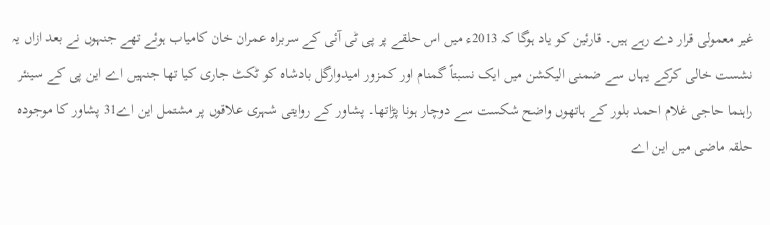غیر معمولی قرار دے رہے ہیں۔ قارئین کو یاد ہوگا کہ 2013ء میں اس حلقے پر پی ٹی آئی کے سربراہ عمران خان کامیاب ہوئے تھے جنہوں نے بعد ازاں یہ نشست خالی کرکے یہاں سے ضمنی الیکشن میں ایک نسبتاً گمنام اور کمزور امیدوارگل بادشاہ کو ٹکٹ جاری کیا تھا جنہیں اے این پی کے سینئر راہنما حاجی غلام احمد بلور کے ہاتھوں واضح شکست سے دوچار ہونا پڑاتھا۔ پشاور کے روایتی شہری علاقوں پر مشتمل این اے31 پشاور کا موجودہ حلقہ ماضی میں این اے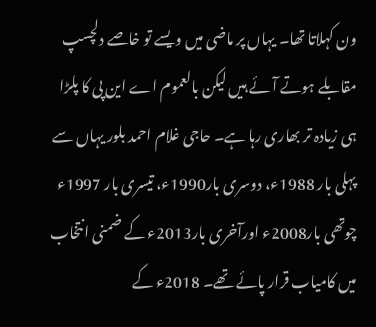ون کہلاتا تھا۔ یہاں پر ماضی میں ویسے تو خاصے دلچسپ مقابلے ہوتے آئے ہیں لیکن بالعموم اے این پی کا پلڑا ہی زیادہ تر بھاری رہا ہے۔ حاجی غلام احمد بلور یہاں سے پہلی بار 1988ء، دوسری بار1990ء، تیسری بار 1997ء چوتھی بار2008ء اورآخری بار2013ء کے ضمنی انتخاب میں کامیاب قرار پائے تھے۔ 2018ء کے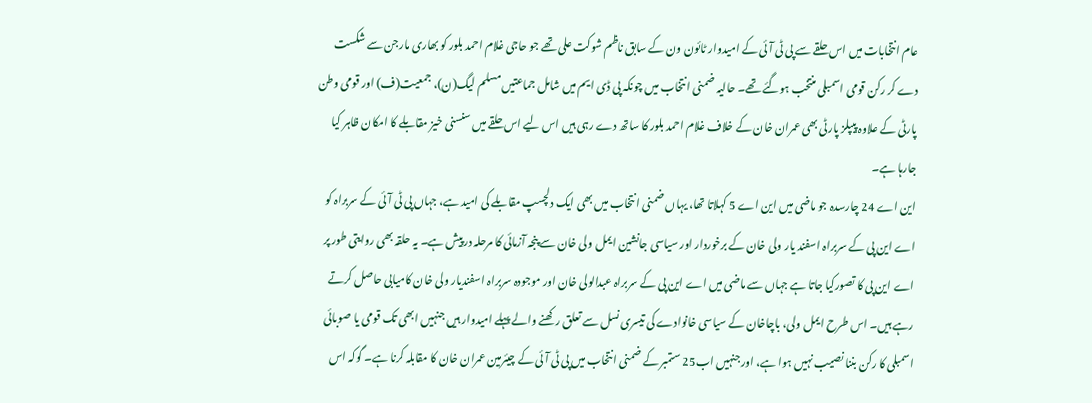عام انتخابات میں اس حلقے سے پی ٹی آئی کے امیدوار ٹائون ون کے سابق ناظم شوکت علی تھے جو حاجی غلام احمد بلور کو بھاری مارجن سے شکست دے کر رکن قومی اسمبلی منتخب ہوگئے تھے۔ حالیہ ضمنی انتخاب میں چونکہ پی ڈی ایم میں شامل جماعتیں مسلم لیگ(ن)، جمعیت(ف) اور قومی وطن پارٹی کے علاوہ پیپلز پارٹی بھی عمران خان کے خلاف غلام احمد بلور کا ساتھ دے رہی ہیں اس لیے اس حلقے میں سنسنی خیز مقابلے کا امکان ظاہر کیا جارہا ہے۔
این اے 24 چارسدہ جو ماضی میں این اے 5 کہلاتا تھا، یہاں ضمنی انتخاب میں بھی ایک دلچسپ مقابلے کی امید ہے، جہاں پی ٹی آئی کے سربراہ کو اے این پی کے سربراہ اسفند یار ولی خان کے برخوردار اور سیاسی جانشین ایمل ولی خان سے پنجہ آزمائی کا مرحلہ درپیش ہے۔ یہ حلقہ بھی روایتی طور پر اے این پی کا تصورکیا جاتا ہے جہاں سے ماضی میں اے این پی کے سربراہ عبدالولی خان اور موجودہ سربراہ اسفندیار ولی خان کامیابی حاصل کرتے رہے ہیں۔ اس طرح ایمل ولی، باچاخان کے سیاسی خانوادے کی تیسری نسل سے تعلق رکھنے والے پہلے امیدوار ہیں جنہیں ابھی تک قومی یا صوبائی اسمبلی کا رکن بننا نصیب نہیں ہوا ہے، اور جنہیں اب25 ستمبر کے ضمنی انتخاب میں پی ٹی آئی کے چیئرمین عمران خان کا مقابلہ کرنا ہے۔ گوکہ اس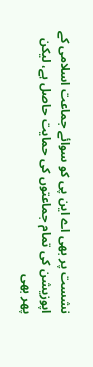نشست پر بھی اے این پی کو سوائے جماعت اسلامی کے اپوزیشن کی تمام جماعتوں کی حمایت حاصل ہے، لیکن پھر بھی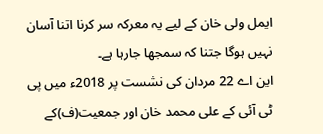ایمل ولی خان کے لیے یہ معرکہ سر کرنا اتنا آسان نہیں ہوگا جتنا کہ سمجھا جارہا ہے۔
این اے 22 مردان کی نشست پر 2018ء میں پی ٹی آئی کے علی محمد خان اور جمعیت(ف)کے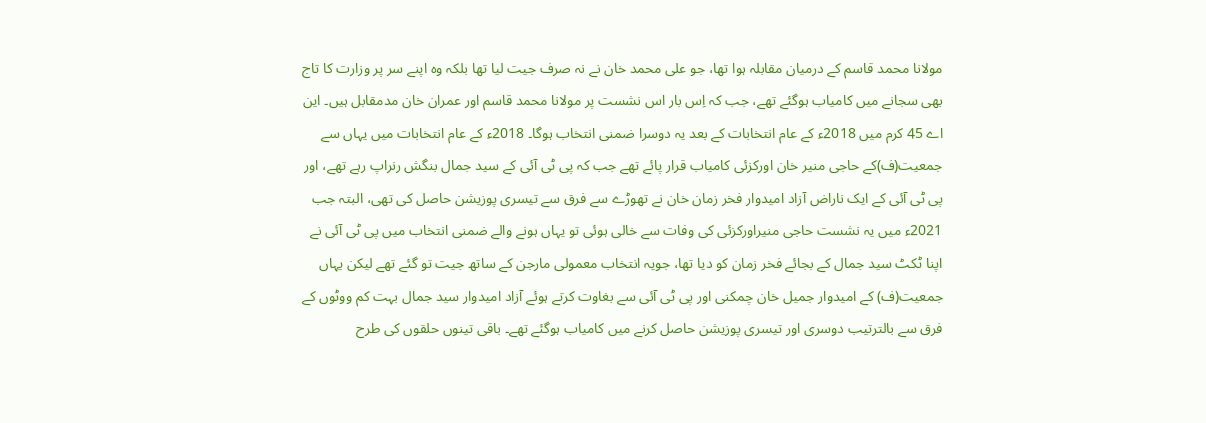مولانا محمد قاسم کے درمیان مقابلہ ہوا تھا، جو علی محمد خان نے نہ صرف جیت لیا تھا بلکہ وہ اپنے سر پر وزارت کا تاج بھی سجانے میں کامیاب ہوگئے تھے، جب کہ اِس بار اس نشست پر مولانا محمد قاسم اور عمران خان مدمقابل ہیں۔ این اے 45 کرم میں 2018ء کے عام انتخابات کے بعد یہ دوسرا ضمنی انتخاب ہوگا۔ 2018ء کے عام انتخابات میں یہاں سے جمعیت(ف)کے حاجی منیر خان اورکزئی کامیاب قرار پائے تھے جب کہ پی ٹی آئی کے سید جمال بنگش رنراپ رہے تھے، اور پی ٹی آئی کے ایک ناراض آزاد امیدوار فخر زمان خان نے تھوڑے سے فرق سے تیسری پوزیشن حاصل کی تھی، البتہ جب 2021ء میں یہ نشست حاجی منیراورکزئی کی وفات سے خالی ہوئی تو یہاں ہونے والے ضمنی انتخاب میں پی ٹی آئی نے اپنا ٹکٹ سید جمال کے بجائے فخر زمان کو دیا تھا، جویہ انتخاب معمولی مارجن کے ساتھ جیت تو گئے تھے لیکن یہاں جمعیت(ف) کے امیدوار جمیل خان چمکنی اور پی ٹی آئی سے بغاوت کرتے ہوئے آزاد امیدوار سید جمال بہت کم ووٹوں کے فرق سے بالترتیب دوسری اور تیسری پوزیشن حاصل کرنے میں کامیاب ہوگئے تھے۔ باقی تینوں حلقوں کی طرح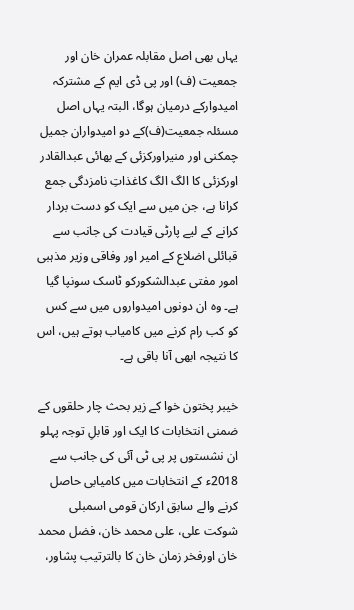یہاں بھی اصل مقابلہ عمران خان اور جمعیت (ف) اور پی ڈی ایم کے مشترکہ امیدوارکے درمیان ہوگا، البتہ یہاں اصل مسئلہ جمعیت(ف)کے دو امیدواران جمیل چمکنی اور منیراورکزئی کے بھائی عبدالقادر اورکزئی کا الگ الگ کاغذاتِ نامزدگی جمع کرانا ہے، جن میں سے ایک کو دست بردار کرانے کے لیے پارٹی قیادت کی جانب سے قبائلی اضلاع کے امیر اور وفاقی وزیر مذہبی امور مفتی عبدالشکورکو ٹاسک سونپا گیا ہے۔ وہ ان دونوں امیدواروں میں سے کس کو کب رام کرنے میں کامیاب ہوتے ہیں، اس کا نتیجہ ابھی آنا باقی ہے۔

خیبر پختون خوا کے زیر بحث چار حلقوں کے ضمنی انتخابات کا ایک اور قابلِ توجہ پہلو ان نشستوں پر پی ٹی آئی کی جانب سے 2018ء کے انتخابات میں کامیابی حاصل کرنے والے سابق ارکان قومی اسمبلی شوکت علی، علی محمد خان، فضل محمد خان اورفخر زمان خان کا بالترتیب پشاور،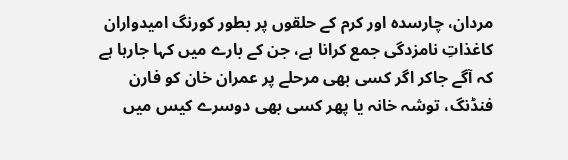مردان، چارسدہ اور کرم کے حلقوں پر بطور کورنگ امیدواران کاغذاتِ نامزدگی جمع کرانا ہے، جن کے بارے میں کہا جارہا ہے کہ آگے جاکر اگر کسی بھی مرحلے پر عمران خان کو فارن فنڈنگ، توشہ خانہ یا پھر کسی بھی دوسرے کیس میں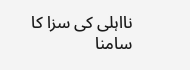نااہلی کی سزا کا سامنا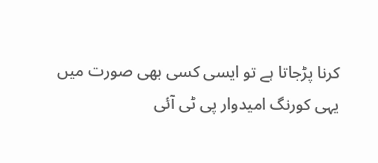کرنا پڑجاتا ہے تو ایسی کسی بھی صورت میں یہی کورنگ امیدوار پی ٹی آئی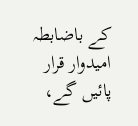کے باضابطہ امیدوار قرار پائیں گے،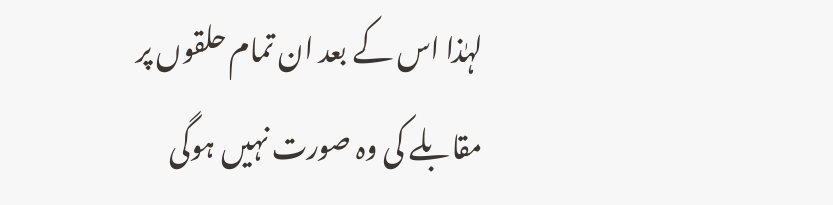لہٰذا اس کے بعد ان تمام حلقوں پر مقابلے کی وہ صورت نہیں ہوگی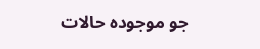جو موجودہ حالات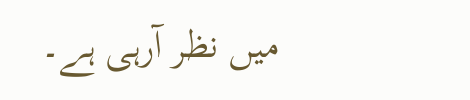میں نظر آرہی ہے۔